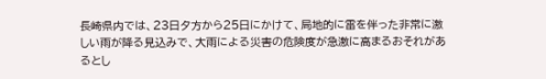長崎県内では、23日夕方から25日にかけて、局地的に雷を伴った非常に激しい雨が降る見込みで、大雨による災害の危険度が急激に高まるおそれがあるとし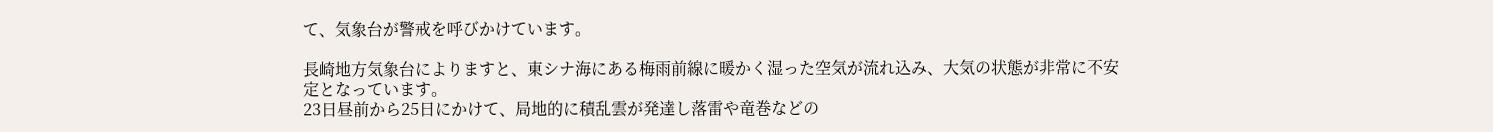て、気象台が警戒を呼びかけています。

長崎地方気象台によりますと、東シナ海にある梅雨前線に暖かく湿った空気が流れ込み、大気の状態が非常に不安定となっています。
23日昼前から25日にかけて、局地的に積乱雲が発達し落雷や竜巻などの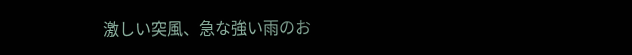激しい突風、急な強い雨のお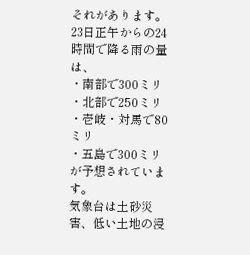それがあります。
23日正午からの24時間で降る雨の量は、
・南部で300ミリ
・北部で250ミリ
・壱岐・対馬で80ミリ
・五島で300ミリが予想されています。
気象台は土砂災害、低い土地の浸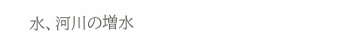水、河川の増水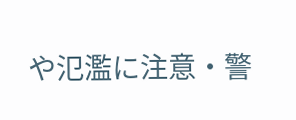や氾濫に注意・警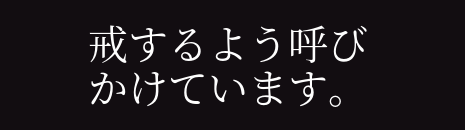戒するよう呼びかけています。